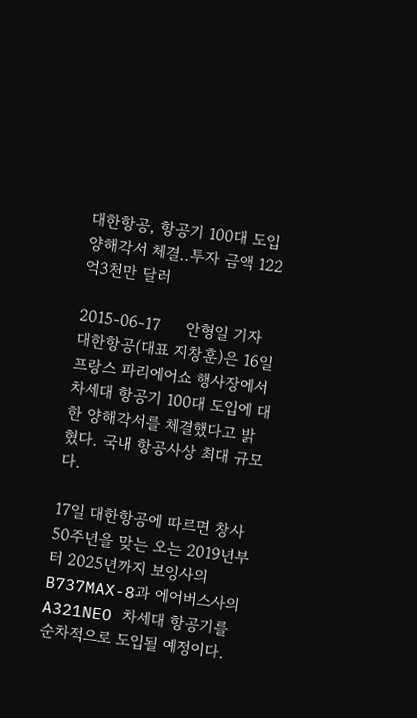대한항공, 항공기 100대 도입 양해각서 체결..투자 금액 122억3천만 달러

2015-06-17     안형일 기자
대한항공(대표 지창훈)은 16일 프랑스 파리에어쇼 행사장에서 차세대 항공기 100대 도입에 대한 양해각서를 체결했다고 밝혔다. 국내 항공사상 최대 규모다.

17일 대한항공에 따르면 창사 50주년을 맞는 오는 2019년부터 2025년까지 보잉사의 B737MAX-8과 에어버스사의 A321NEO 차세대 항공기를 순차적으로 도입될 예정이다.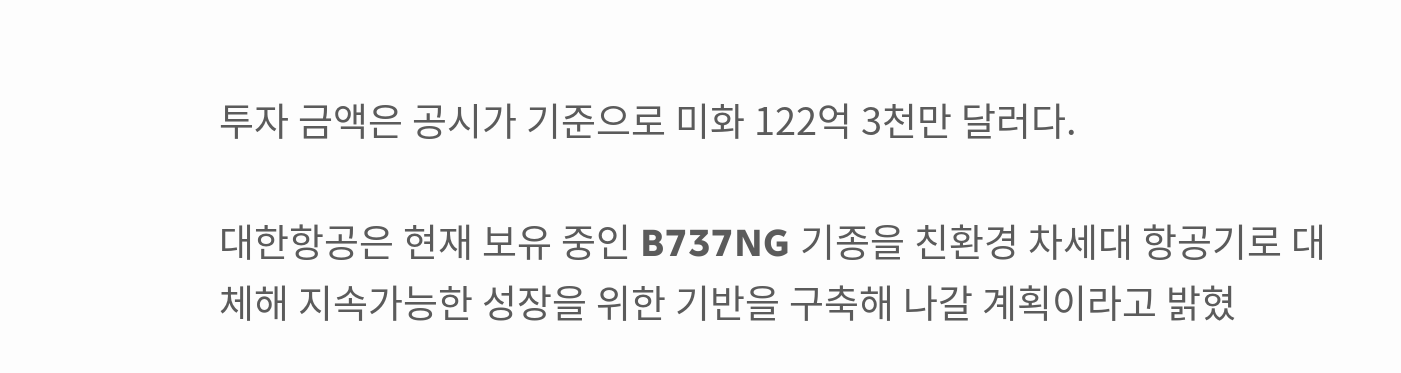투자 금액은 공시가 기준으로 미화 122억 3천만 달러다.

대한항공은 현재 보유 중인 B737NG 기종을 친환경 차세대 항공기로 대체해 지속가능한 성장을 위한 기반을 구축해 나갈 계획이라고 밝혔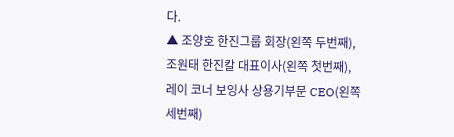다.
▲ 조양호 한진그룹 회장(왼쪽 두번째), 조원태 한진칼 대표이사(왼쪽 첫번째), 레이 코너 보잉사 상용기부문 CEO(왼쪽 세번째)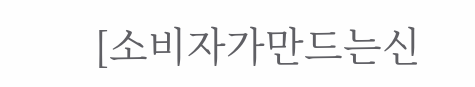[소비자가만드는신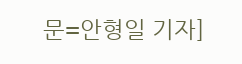문=안형일 기자]